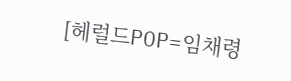[헤럴드POP=임채령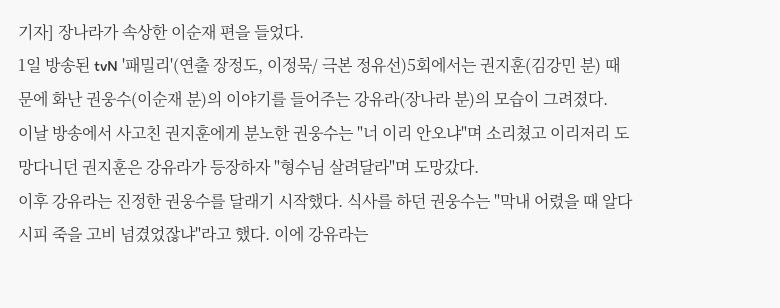기자] 장나라가 속상한 이순재 편을 들었다.
1일 방송된 tvN '패밀리'(연출 장정도, 이정묵/ 극본 정유선)5회에서는 권지훈(김강민 분) 때문에 화난 권웅수(이순재 분)의 이야기를 들어주는 강유라(장나라 분)의 모습이 그려졌다.
이날 방송에서 사고친 권지훈에게 분노한 권웅수는 "너 이리 안오냐"며 소리쳤고 이리저리 도망다니던 권지훈은 강유라가 등장하자 "형수님 살려달라"며 도망갔다.
이후 강유라는 진정한 권웅수를 달래기 시작했다. 식사를 하던 권웅수는 "막내 어렸을 때 알다시피 죽을 고비 넘겼었잖냐"라고 했다. 이에 강유라는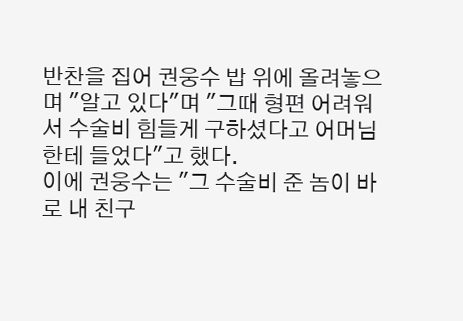반찬을 집어 권웅수 밥 위에 올려놓으며 "알고 있다"며 "그때 형편 어려워서 수술비 힘들게 구하셨다고 어머님한테 들었다"고 했다.
이에 권웅수는 "그 수술비 준 놈이 바로 내 친구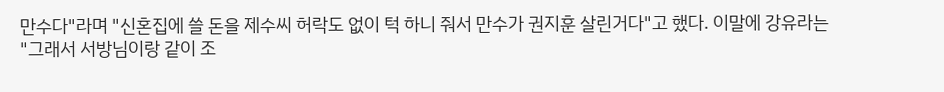만수다"라며 "신혼집에 쓸 돈을 제수씨 허락도 없이 턱 하니 줘서 만수가 권지훈 살린거다"고 했다. 이말에 강유라는 "그래서 서방님이랑 같이 조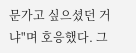문가고 싶으셨던 거냐"며 호응했다. 그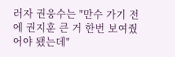러자 권웅수는 "만수 가기 전에 권지훈 큰 거 한번 보여줬어야 됐는데"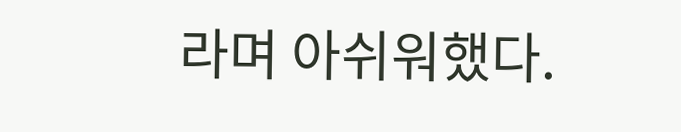라며 아쉬워했다.